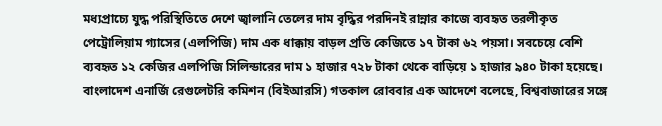মধ্যপ্রাচ্যে যুদ্ধ পরিস্থিতিতে দেশে জ্বালানি তেলের দাম বৃদ্ধির পরদিনই রান্নার কাজে ব্যবহৃত তরলীকৃত পেট্রোলিয়াম গ্যাসের (এলপিজি) দাম এক ধাক্কায় বাড়ল প্রতি কেজিতে ১৭ টাকা ৬২ পয়সা। সবচেয়ে বেশি ব্যবহৃত ১২ কেজির এলপিজি সিলিন্ডারের দাম ১ হাজার ৭২৮ টাকা থেকে বাড়িয়ে ১ হাজার ৯৪০ টাকা হয়েছে।
বাংলাদেশ এনার্জি রেগুলেটরি কমিশন (বিইআরসি) গতকাল রোববার এক আদেশে বলেছে, বিশ্ববাজারের সঙ্গে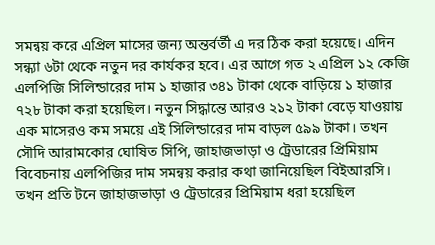সমন্বয় করে এপ্রিল মাসের জন্য অন্তর্বর্তী এ দর ঠিক করা হয়েছে। এদিন সন্ধ্যা ৬টা থেকে নতুন দর কার্যকর হবে। এর আগে গত ২ এপ্রিল ১২ কেজি এলপিজি সিলিন্ডারের দাম ১ হাজার ৩৪১ টাকা থেকে বাড়িয়ে ১ হাজার ৭২৮ টাকা করা হয়েছিল। নতুন সিদ্ধান্তে আরও ২১২ টাকা বেড়ে যাওয়ায় এক মাসেরও কম সময়ে এই সিলিন্ডারের দাম বাড়ল ৫৯৯ টাকা। তখন সৌদি আরামকোর ঘোষিত সিপি, জাহাজভাড়া ও ট্রেডারের প্রিমিয়াম বিবেচনায় এলপিজির দাম সমন্বয় করার কথা জানিয়েছিল বিইআরসি। তখন প্রতি টনে জাহাজভাড়া ও ট্রেডারের প্রিমিয়াম ধরা হয়েছিল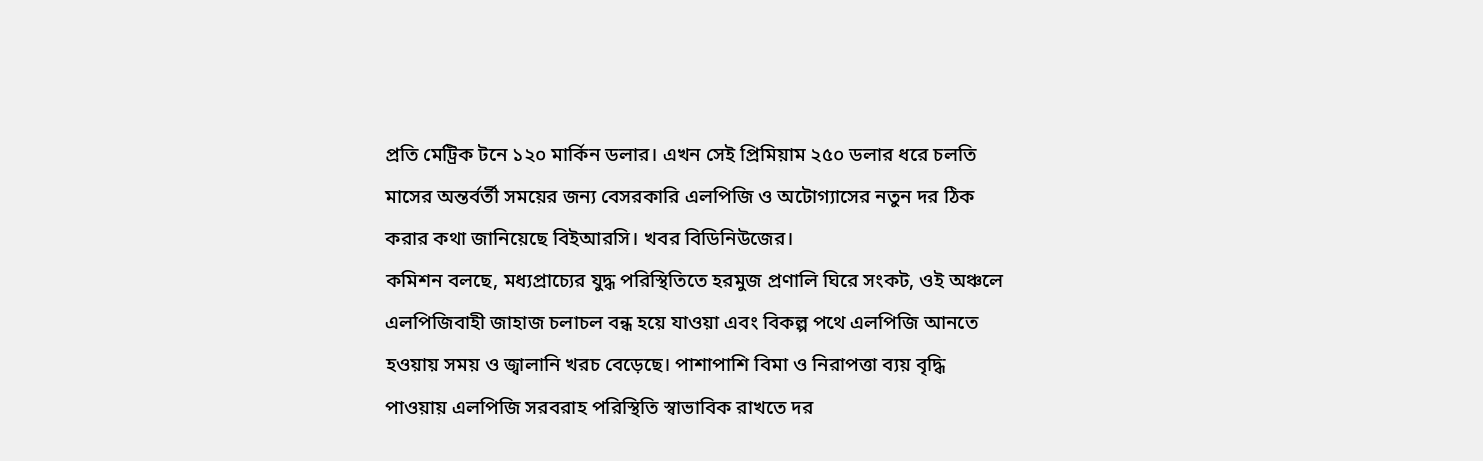প্রতি মেট্রিক টনে ১২০ মার্কিন ডলার। এখন সেই প্রিমিয়াম ২৫০ ডলার ধরে চলতি মাসের অন্তর্বর্তী সময়ের জন্য বেসরকারি এলপিজি ও অটোগ্যাসের নতুন দর ঠিক করার কথা জানিয়েছে বিইআরসি। খবর বিডিনিউজের।
কমিশন বলছে, মধ্যপ্রাচ্যের যুদ্ধ পরিস্থিতিতে হরমুজ প্রণালি ঘিরে সংকট, ওই অঞ্চলে এলপিজিবাহী জাহাজ চলাচল বন্ধ হয়ে যাওয়া এবং বিকল্প পথে এলপিজি আনতে হওয়ায় সময় ও জ্বালানি খরচ বেড়েছে। পাশাপাশি বিমা ও নিরাপত্তা ব্যয় বৃদ্ধি পাওয়ায় এলপিজি সরবরাহ পরিস্থিতি স্বাভাবিক রাখতে দর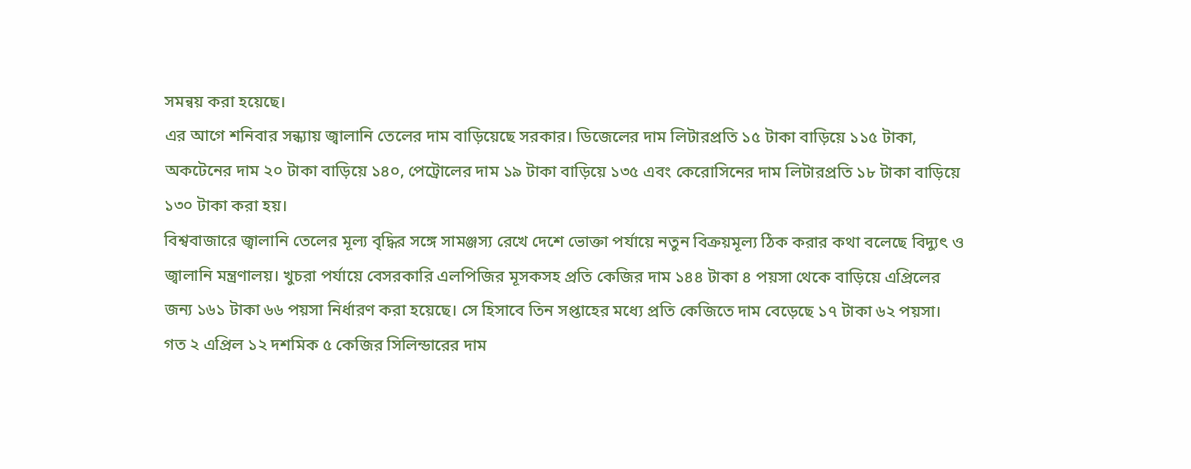সমন্বয় করা হয়েছে।
এর আগে শনিবার সন্ধ্যায় জ্বালানি তেলের দাম বাড়িয়েছে সরকার। ডিজেলের দাম লিটারপ্রতি ১৫ টাকা বাড়িয়ে ১১৫ টাকা, অকটেনের দাম ২০ টাকা বাড়িয়ে ১৪০, পেট্রোলের দাম ১৯ টাকা বাড়িয়ে ১৩৫ এবং কেরোসিনের দাম লিটারপ্রতি ১৮ টাকা বাড়িয়ে ১৩০ টাকা করা হয়।
বিশ্ববাজারে জ্বালানি তেলের মূল্য বৃদ্ধির সঙ্গে সামঞ্জস্য রেখে দেশে ভোক্তা পর্যায়ে নতুন বিক্রয়মূল্য ঠিক করার কথা বলেছে বিদ্যুৎ ও জ্বালানি মন্ত্রণালয়। খুচরা পর্যায়ে বেসরকারি এলপিজির মূসকসহ প্রতি কেজির দাম ১৪৪ টাকা ৪ পয়সা থেকে বাড়িয়ে এপ্রিলের জন্য ১৬১ টাকা ৬৬ পয়সা নির্ধারণ করা হয়েছে। সে হিসাবে তিন সপ্তাহের মধ্যে প্রতি কেজিতে দাম বেড়েছে ১৭ টাকা ৬২ পয়সা।
গত ২ এপ্রিল ১২ দশমিক ৫ কেজির সিলিন্ডারের দাম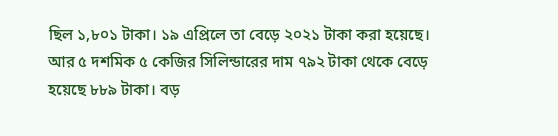ছিল ১,৮০১ টাকা। ১৯ এপ্রিলে তা বেড়ে ২০২১ টাকা করা হয়েছে। আর ৫ দশমিক ৫ কেজির সিলিন্ডারের দাম ৭৯২ টাকা থেকে বেড়ে হয়েছে ৮৮৯ টাকা। বড়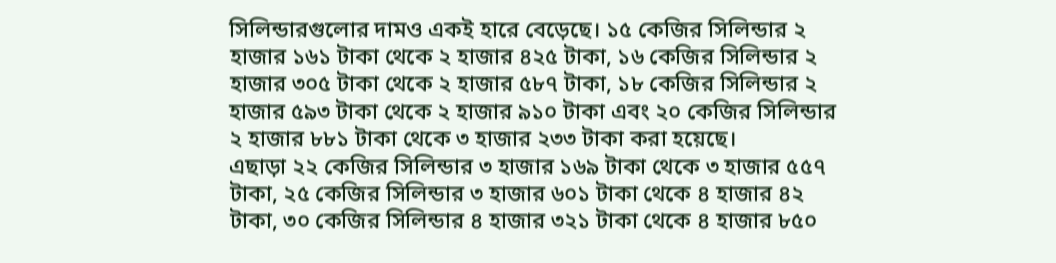সিলিন্ডারগুলোর দামও একই হারে বেড়েছে। ১৫ কেজির সিলিন্ডার ২ হাজার ১৬১ টাকা থেকে ২ হাজার ৪২৫ টাকা, ১৬ কেজির সিলিন্ডার ২ হাজার ৩০৫ টাকা থেকে ২ হাজার ৫৮৭ টাকা, ১৮ কেজির সিলিন্ডার ২ হাজার ৫৯৩ টাকা থেকে ২ হাজার ৯১০ টাকা এবং ২০ কেজির সিলিন্ডার ২ হাজার ৮৮১ টাকা থেকে ৩ হাজার ২৩৩ টাকা করা হয়েছে।
এছাড়া ২২ কেজির সিলিন্ডার ৩ হাজার ১৬৯ টাকা থেকে ৩ হাজার ৫৫৭ টাকা, ২৫ কেজির সিলিন্ডার ৩ হাজার ৬০১ টাকা থেকে ৪ হাজার ৪২ টাকা, ৩০ কেজির সিলিন্ডার ৪ হাজার ৩২১ টাকা থেকে ৪ হাজার ৮৫০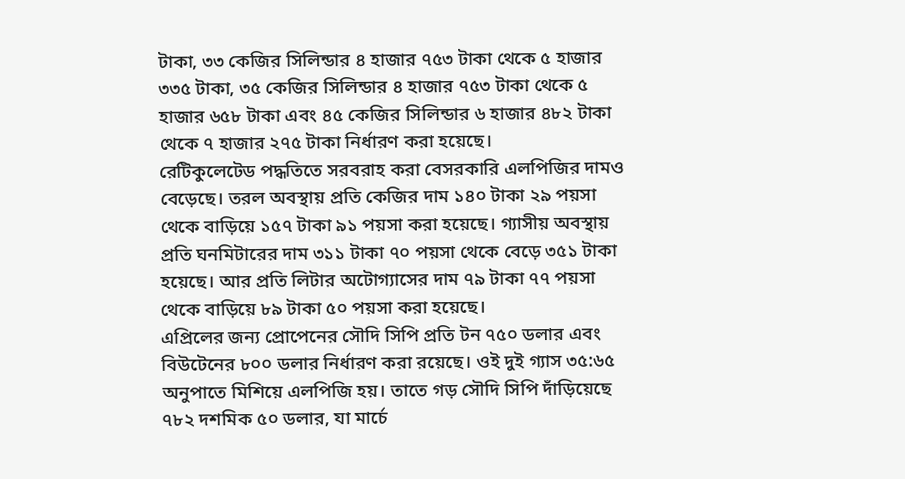টাকা, ৩৩ কেজির সিলিন্ডার ৪ হাজার ৭৫৩ টাকা থেকে ৫ হাজার ৩৩৫ টাকা, ৩৫ কেজির সিলিন্ডার ৪ হাজার ৭৫৩ টাকা থেকে ৫ হাজার ৬৫৮ টাকা এবং ৪৫ কেজির সিলিন্ডার ৬ হাজার ৪৮২ টাকা থেকে ৭ হাজার ২৭৫ টাকা নির্ধারণ করা হয়েছে।
রেটিকুলেটেড পদ্ধতিতে সরবরাহ করা বেসরকারি এলপিজির দামও বেড়েছে। তরল অবস্থায় প্রতি কেজির দাম ১৪০ টাকা ২৯ পয়সা থেকে বাড়িয়ে ১৫৭ টাকা ৯১ পয়সা করা হয়েছে। গ্যাসীয় অবস্থায় প্রতি ঘনমিটারের দাম ৩১১ টাকা ৭০ পয়সা থেকে বেড়ে ৩৫১ টাকা হয়েছে। আর প্রতি লিটার অটোগ্যাসের দাম ৭৯ টাকা ৭৭ পয়সা থেকে বাড়িয়ে ৮৯ টাকা ৫০ পয়সা করা হয়েছে।
এপ্রিলের জন্য প্রোপেনের সৌদি সিপি প্রতি টন ৭৫০ ডলার এবং বিউটেনের ৮০০ ডলার নির্ধারণ করা রয়েছে। ওই দুই গ্যাস ৩৫:৬৫ অনুপাতে মিশিয়ে এলপিজি হয়। তাতে গড় সৌদি সিপি দাঁড়িয়েছে ৭৮২ দশমিক ৫০ ডলার, যা মার্চে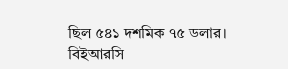ছিল ৫৪১ দশমিক ৭৫ ডলার।
বিইআরসি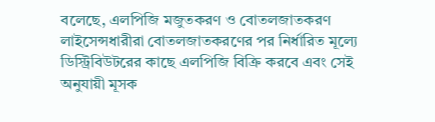বলেছে, এলপিজি মজুতকরণ ও বোতলজাতকরণ লাইসেন্সধারীরা বোতলজাতকরণের পর নির্ধারিত মূল্যে ডিস্ট্রিবিউটরের কাছে এলপিজি বিক্রি করবে এবং সেই অনুযায়ী মূসক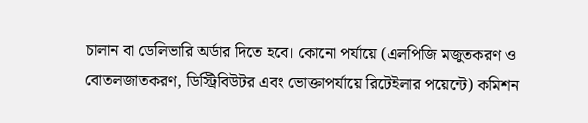চালান বা ডেলিভারি অর্ডার দিতে হবে। কোনো পর্যায়ে (এলপিজি মজুতকরণ ও বোতলজাতকরণ, ডিস্ট্রিবিউটর এবং ভোক্তাপর্যায়ে রিটেইলার পয়েন্টে) কমিশন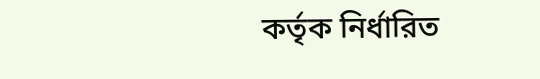কর্তৃক নির্ধারিত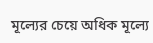মূল্যের চেয়ে অধিক মূল্যে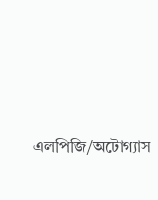এলপিজি/অটোগ্যাস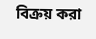বিক্রয় করা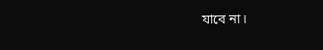যাবে না।